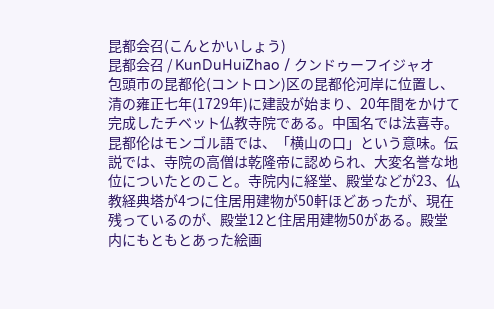昆都会召(こんとかいしょう)
昆都会召 / KunDuHuiZhao / クンドゥーフイジャオ
包頭市の昆都伦(コントロン)区の昆都伦河岸に位置し、清の雍正七年(1729年)に建設が始まり、20年間をかけて完成したチベット仏教寺院である。中国名では法喜寺。昆都伦はモンゴル語では、「横山の口」という意味。伝説では、寺院の高僧は乾隆帝に認められ、大変名誉な地位についたとのこと。寺院内に経堂、殿堂などが23、仏教経典塔が4つに住居用建物が50軒ほどあったが、現在残っているのが、殿堂12と住居用建物50がある。殿堂内にもともとあった絵画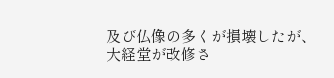及び仏像の多くが損壊したが、大経堂が改修さ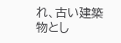れ、古い建築物とし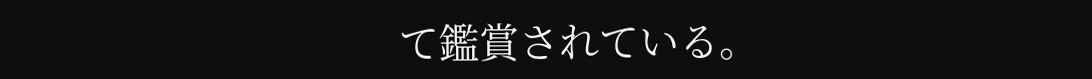て鑑賞されている。